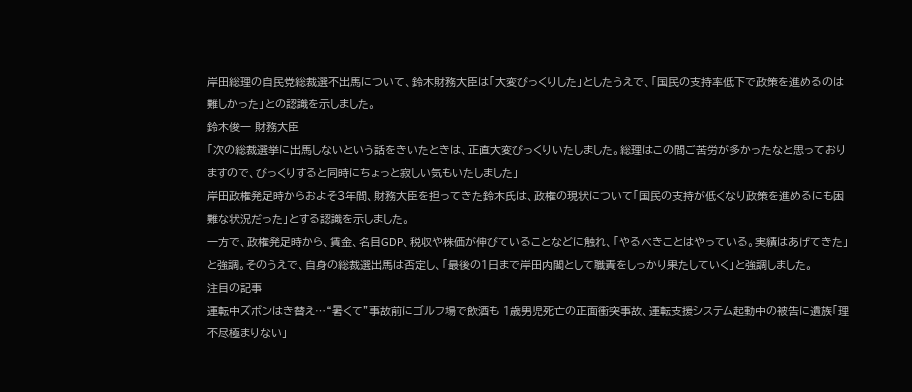岸田総理の自民党総裁選不出馬について、鈴木財務大臣は「大変びっくりした」としたうえで、「国民の支持率低下で政策を進めるのは難しかった」との認識を示しました。
鈴木俊一 財務大臣
「次の総裁選挙に出馬しないという話をきいたときは、正直大変びっくりいたしました。総理はこの間ご苦労が多かったなと思っておりますので、びっくりすると同時にちょっと寂しい気もいたしました」
岸田政権発足時からおよそ3年間、財務大臣を担ってきた鈴木氏は、政権の現状について「国民の支持が低くなり政策を進めるにも困難な状況だった」とする認識を示しました。
一方で、政権発足時から、賃金、名目GDP、税収や株価が伸びていることなどに触れ、「やるべきことはやっている。実績はあげてきた」と強調。そのうえで、自身の総裁選出馬は否定し、「最後の1日まで岸田内閣として職責をしっかり果たしていく」と強調しました。
注目の記事
運転中ズボンはき替え⋯“暑くて”事故前にゴルフ場で飲酒も 1歳男児死亡の正面衝突事故、運転支援システム起動中の被告に遺族「理不尽極まりない」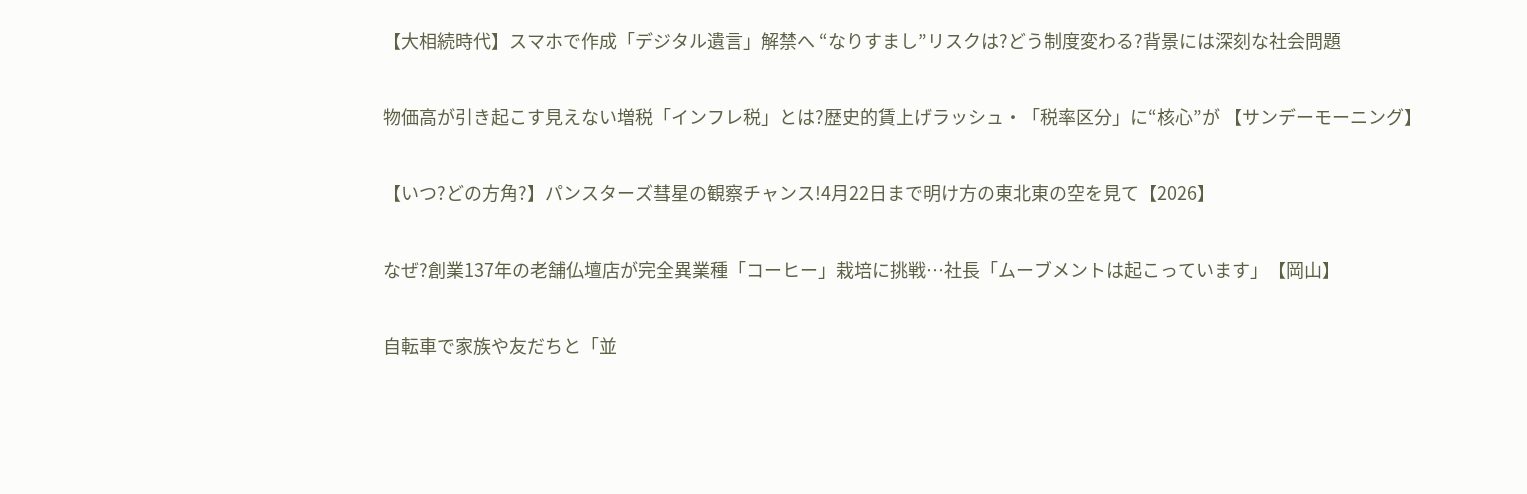【大相続時代】スマホで作成「デジタル遺言」解禁へ “なりすまし”リスクは?どう制度変わる?背景には深刻な社会問題

物価高が引き起こす見えない増税「インフレ税」とは?歴史的賃上げラッシュ・「税率区分」に“核心”が 【サンデーモーニング】

【いつ?どの方角?】パンスターズ彗星の観察チャンス!4月22日まで明け方の東北東の空を見て【2026】

なぜ?創業137年の老舗仏壇店が完全異業種「コーヒー」栽培に挑戦…社長「ムーブメントは起こっています」【岡山】

自転車で家族や友だちと「並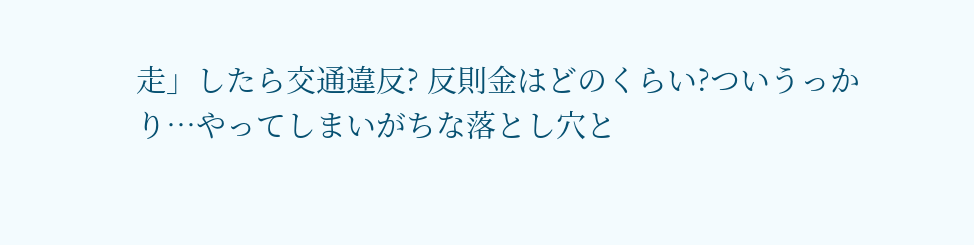走」したら交通違反? 反則金はどのくらい?ついうっかり…やってしまいがちな落とし穴と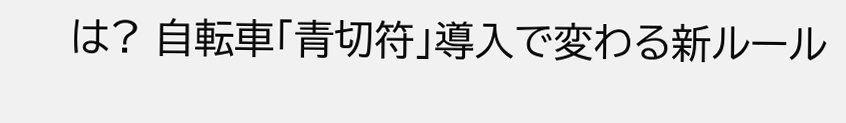は? 自転車「青切符」導入で変わる新ルール